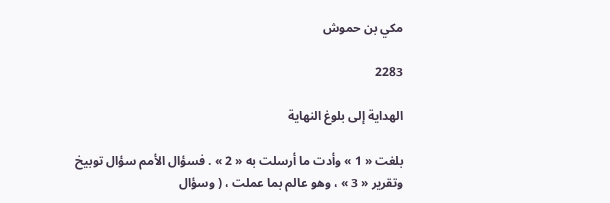مكي بن حموش

2283

الهداية إلى بلوغ النهاية

بلغت « 1 » وأدت ما أرسلت به « 2 » . فسؤال الأمم سؤال توبيخ وتقرير « 3 » ، وهو عالم بما عملت ، ( وسؤال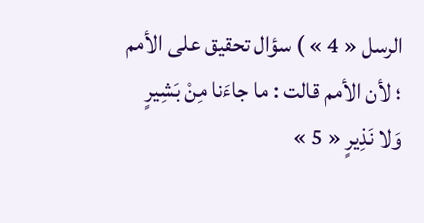الرسل « 4 » ) سؤال تحقيق على الأمم ؛ لأن الأمم قالت : ما جاءَنا مِنْ بَشِيرٍ وَلا نَذِيرٍ « 5 »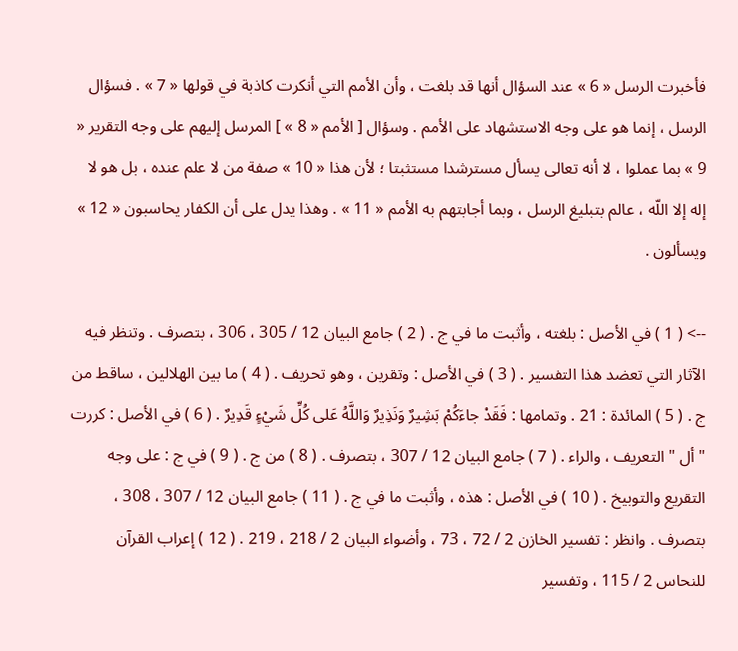فأخبرت الرسل « 6 » عند السؤال أنها قد بلغت ، وأن الأمم التي أنكرت كاذبة في قولها « 7 » . فسؤال الرسل ، إنما هو على وجه الاستشهاد على الأمم . وسؤال [ الأمم « 8 » ] المرسل إليهم على وجه التقرير « 9 » بما عملوا ، لا أنه تعالى يسأل مسترشدا مستثبتا ؛ لأن هذا « 10 » صفة من لا علم عنده ، بل هو لا إله إلا اللّه ، عالم بتبليغ الرسل ، وبما أجابتهم به الأمم « 11 » . وهذا يدل على أن الكفار يحاسبون « 12 » ويسألون .

--> ( 1 ) في الأصل : بلغته ، وأثبت ما في ج . ( 2 ) جامع البيان 12 / 305 ، 306 ، بتصرف . وتنظر فيه الآثار التي تعضد هذا التفسير . ( 3 ) في الأصل : وتقرين ، وهو تحريف . ( 4 ) ما بين الهلالين ، ساقط من ج . ( 5 ) المائدة : 21 . وتمامها : فَقَدْ جاءَكُمْ بَشِيرٌ وَنَذِيرٌ وَاللَّهُ عَلى كُلِّ شَيْءٍ قَدِيرٌ . ( 6 ) في الأصل : كررت " أل " التعريف ، والراء . ( 7 ) جامع البيان 12 / 307 ، بتصرف . ( 8 ) من ج . ( 9 ) في ج : على وجه التقريع والتوبيخ . ( 10 ) في الأصل : هذه ، وأثبت ما في ج . ( 11 ) جامع البيان 12 / 307 ، 308 ، بتصرف . وانظر : تفسير الخازن 2 / 72 ، 73 ، وأضواء البيان 2 / 218 ، 219 . ( 12 ) إعراب القرآن للنحاس 2 / 115 ، وتفسير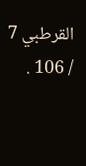القرطبي 7 / 106 .